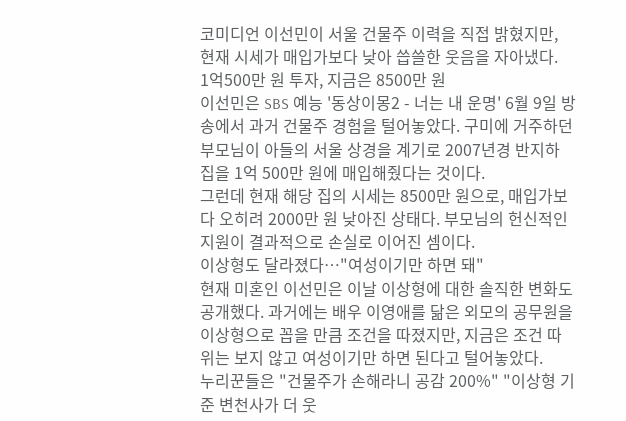코미디언 이선민이 서울 건물주 이력을 직접 밝혔지만, 현재 시세가 매입가보다 낮아 씁쓸한 웃음을 자아냈다.
1억500만 원 투자, 지금은 8500만 원
이선민은 SBS 예능 '동상이몽2 - 너는 내 운명' 6월 9일 방송에서 과거 건물주 경험을 털어놓았다. 구미에 거주하던 부모님이 아들의 서울 상경을 계기로 2007년경 반지하 집을 1억 500만 원에 매입해줬다는 것이다.
그런데 현재 해당 집의 시세는 8500만 원으로, 매입가보다 오히려 2000만 원 낮아진 상태다. 부모님의 헌신적인 지원이 결과적으로 손실로 이어진 셈이다.
이상형도 달라졌다…"여성이기만 하면 돼"
현재 미혼인 이선민은 이날 이상형에 대한 솔직한 변화도 공개했다. 과거에는 배우 이영애를 닮은 외모의 공무원을 이상형으로 꼽을 만큼 조건을 따졌지만, 지금은 조건 따위는 보지 않고 여성이기만 하면 된다고 털어놓았다.
누리꾼들은 "건물주가 손해라니 공감 200%" "이상형 기준 변천사가 더 웃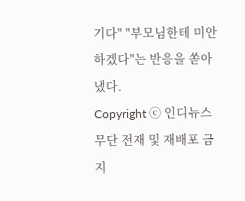기다" "부모님한테 미안하겠다"는 반응을 쏟아냈다.
Copyright ⓒ 인디뉴스 무단 전재 및 재배포 금지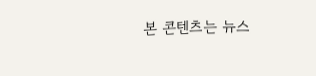본 콘텐츠는 뉴스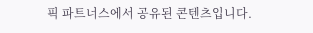픽 파트너스에서 공유된 콘텐츠입니다.